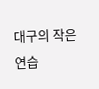대구의 작은 연습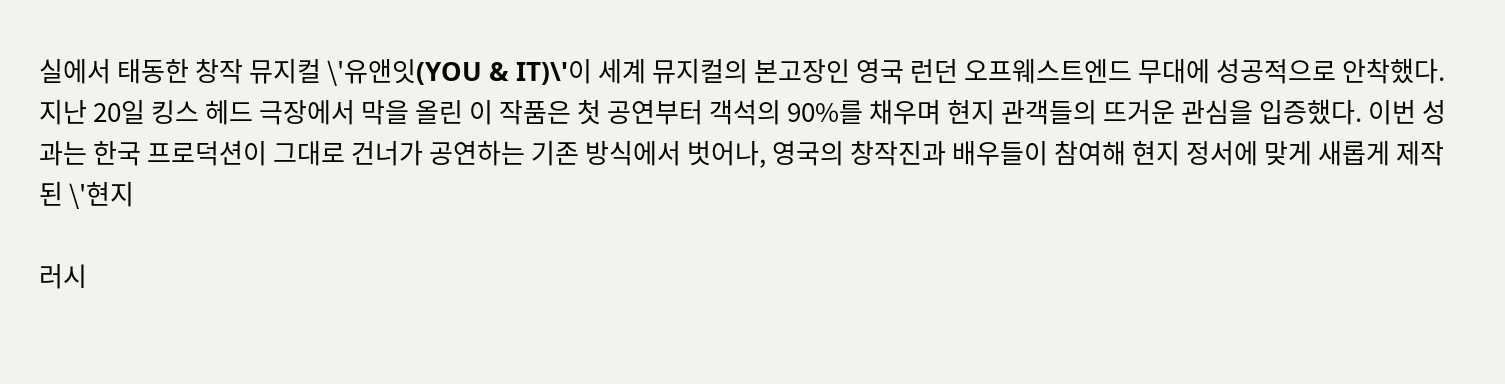실에서 태동한 창작 뮤지컬 \'유앤잇(YOU & IT)\'이 세계 뮤지컬의 본고장인 영국 런던 오프웨스트엔드 무대에 성공적으로 안착했다. 지난 20일 킹스 헤드 극장에서 막을 올린 이 작품은 첫 공연부터 객석의 90%를 채우며 현지 관객들의 뜨거운 관심을 입증했다. 이번 성과는 한국 프로덕션이 그대로 건너가 공연하는 기존 방식에서 벗어나, 영국의 창작진과 배우들이 참여해 현지 정서에 맞게 새롭게 제작된 \'현지

러시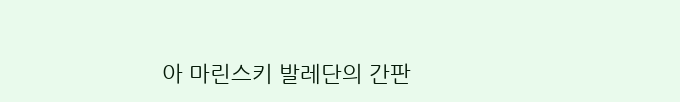아 마린스키 발레단의 간판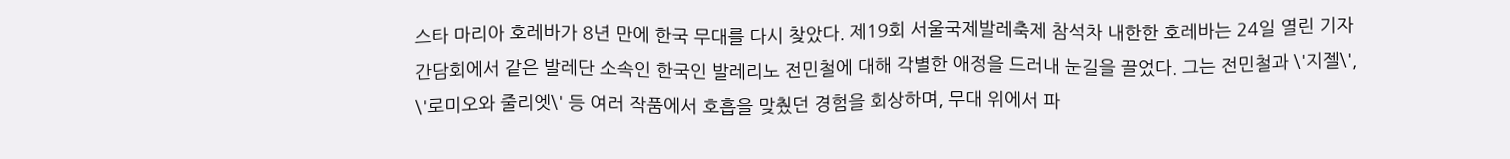스타 마리아 호레바가 8년 만에 한국 무대를 다시 찾았다. 제19회 서울국제발레축제 참석차 내한한 호레바는 24일 열린 기자간담회에서 같은 발레단 소속인 한국인 발레리노 전민철에 대해 각별한 애정을 드러내 눈길을 끌었다. 그는 전민철과 \'지젤\', \'로미오와 줄리엣\' 등 여러 작품에서 호흡을 맞췄던 경험을 회상하며, 무대 위에서 파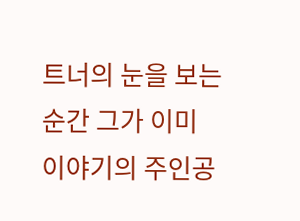트너의 눈을 보는 순간 그가 이미 이야기의 주인공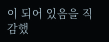이 되어 있음을 직감했